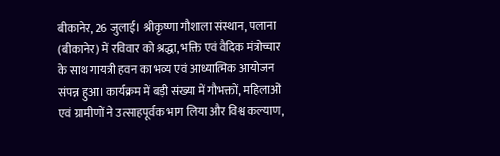बीकानेर, 26 जुलाई। श्रीकृष्णा गौशाला संस्थान, पलाना (बीकानेर) में रविवार को श्रद्धा, भक्ति एवं वैदिक मंत्रोच्चार के साथ गायत्री हवन का भव्य एवं आध्यात्मिक आयोजन संपन्न हुआ। कार्यक्रम में बड़ी संख्या में गौभक्तों, महिलाओं एवं ग्रामीणों ने उत्साहपूर्वक भाग लिया और विश्व कल्याण,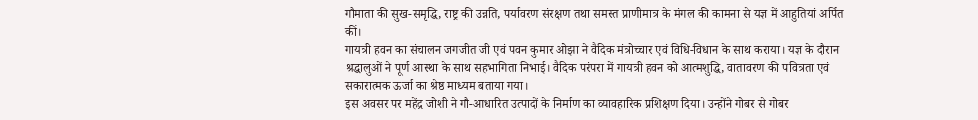गौमाता की सुख-समृद्धि, राष्ट्र की उन्नति, पर्यावरण संरक्षण तथा समस्त प्राणीमात्र के मंगल की कामना से यज्ञ में आहुतियां अर्पित कीं।
गायत्री हवन का संचालन जगजीत जी एवं पवन कुमार ओझा ने वैदिक मंत्रोच्चार एवं विधि-विधान के साथ कराया। यज्ञ के दौरान श्रद्धालुओं ने पूर्ण आस्था के साथ सहभागिता निभाई। वैदिक परंपरा में गायत्री हवन को आत्मशुद्धि, वातावरण की पवित्रता एवं सकारात्मक ऊर्जा का श्रेष्ठ माध्यम बताया गया।
इस अवसर पर महेंद्र जोशी ने गौ-आधारित उत्पादों के निर्माण का व्यावहारिक प्रशिक्षण दिया। उन्होंने गोबर से गोबर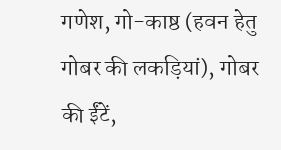गणेश, गो-काष्ठ (हवन हेतु गोबर की लकड़ियां), गोबर की ईंटें,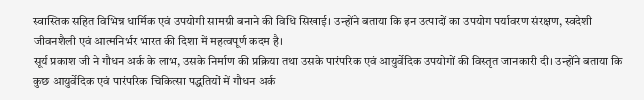स्वास्तिक सहित विभिन्न धार्मिक एवं उपयोगी सामग्री बनाने की विधि सिखाई। उन्होंने बताया कि इन उत्पादों का उपयोग पर्यावरण संरक्षण, स्वदेशी जीवनशैली एवं आत्मनिर्भर भारत की दिशा में महत्वपूर्ण कदम है।
सूर्य प्रकाश जी ने गौधन अर्क के लाभ, उसके निर्माण की प्रक्रिया तथा उसके पारंपरिक एवं आयुर्वेदिक उपयोगों की विस्तृत जानकारी दी। उन्होंने बताया कि कुछ आयुर्वेदिक एवं पारंपरिक चिकित्सा पद्धतियों में गौधन अर्क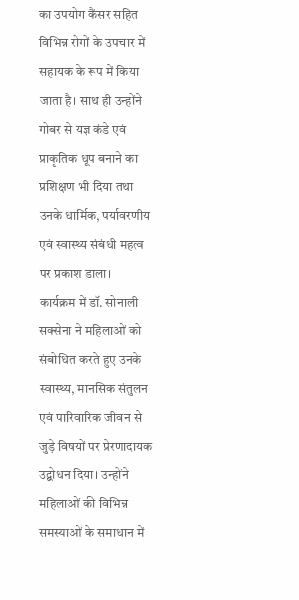का उपयोग कैंसर सहित विभिन्न रोगों के उपचार में सहायक के रूप में किया जाता है। साथ ही उन्होंने गोबर से यज्ञ कंडे एवं प्राकृतिक धूप बनाने का प्रशिक्षण भी दिया तथा उनके धार्मिक, पर्यावरणीय एवं स्वास्थ्य संबंधी महत्व पर प्रकाश डाला।
कार्यक्रम में डॉ. सोनाली सक्सेना ने महिलाओं को संबोधित करते हुए उनके स्वास्थ्य, मानसिक संतुलन एवं पारिवारिक जीवन से जुड़े विषयों पर प्रेरणादायक उद्बोधन दिया। उन्होंने महिलाओं की विभिन्न समस्याओं के समाधान में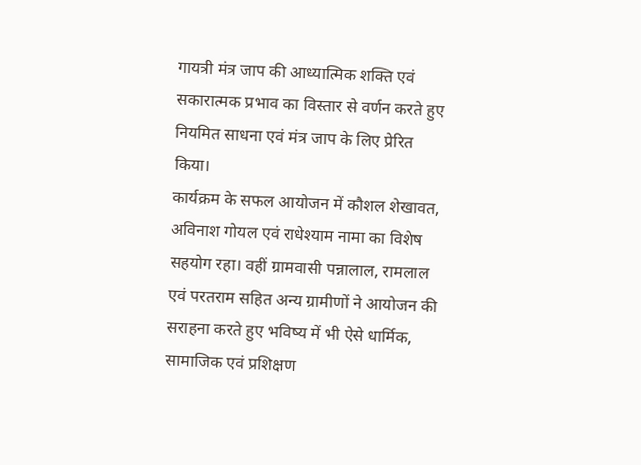गायत्री मंत्र जाप की आध्यात्मिक शक्ति एवं सकारात्मक प्रभाव का विस्तार से वर्णन करते हुए नियमित साधना एवं मंत्र जाप के लिए प्रेरित किया।
कार्यक्रम के सफल आयोजन में कौशल शेखावत, अविनाश गोयल एवं राधेश्याम नामा का विशेष सहयोग रहा। वहीं ग्रामवासी पन्नालाल, रामलाल एवं परतराम सहित अन्य ग्रामीणों ने आयोजन की सराहना करते हुए भविष्य में भी ऐसे धार्मिक, सामाजिक एवं प्रशिक्षण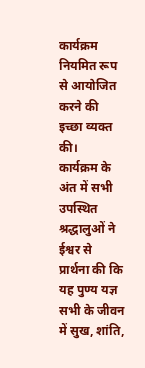कार्यक्रम नियमित रूप से आयोजित करने की इच्छा व्यक्त की।
कार्यक्रम के अंत में सभी उपस्थित श्रद्धालुओं ने ईश्वर से प्रार्थना की कि यह पुण्य यज्ञ सभी के जीवन में सुख, शांति,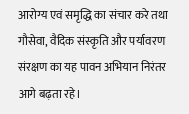आरोग्य एवं समृद्धि का संचार करे तथा गौसेवा, वैदिक संस्कृति और पर्यावरण संरक्षण का यह पावन अभियान निरंतर आगे बढ़ता रहे।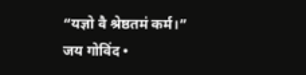“यज्ञो वै श्रेष्ठतमं कर्म।”
जय गोविंद •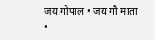जय गोपाल • जय गौ माता •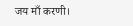जय माँ करणी।